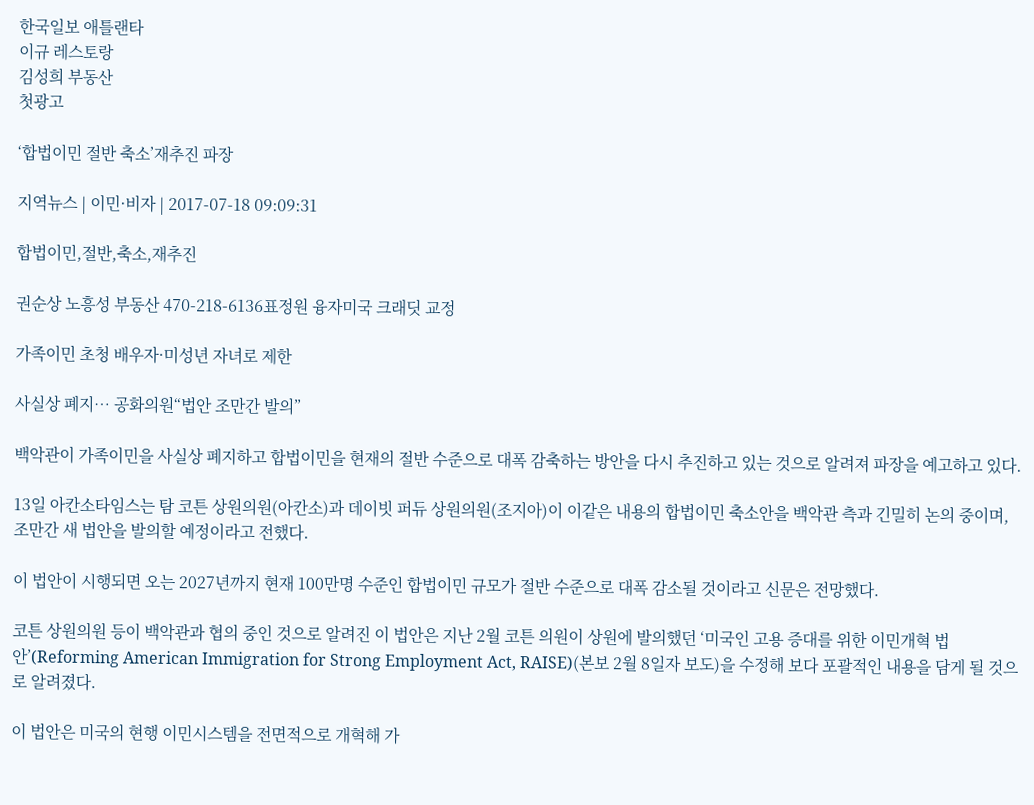한국일보 애틀랜타
이규 레스토랑
김성희 부동산
첫광고

‘합법이민 절반 축소’재추진 파장

지역뉴스 | 이민·비자 | 2017-07-18 09:09:31

합법이민,절반,축소,재추진

권순상 노흥성 부동산 470-218-6136표정원 융자미국 크래딧 교정

가족이민 초청 배우자·미성년 자녀로 제한

사실상 폐지… 공화의원“법안 조만간 발의”

백악관이 가족이민을 사실상 폐지하고 합법이민을 현재의 절반 수준으로 대폭 감축하는 방안을 다시 추진하고 있는 것으로 알려져 파장을 예고하고 있다.

13일 아칸소타임스는 탐 코튼 상원의원(아칸소)과 데이빗 퍼듀 상원의원(조지아)이 이같은 내용의 합법이민 축소안을 백악관 측과 긴밀히 논의 중이며, 조만간 새 법안을 발의할 예정이라고 전했다.

이 법안이 시행되면 오는 2027년까지 현재 100만명 수준인 합법이민 규모가 절반 수준으로 대폭 감소될 것이라고 신문은 전망했다.

코튼 상원의원 등이 백악관과 협의 중인 것으로 알려진 이 법안은 지난 2월 코튼 의원이 상원에 발의했던 ‘미국인 고용 증대를 위한 이민개혁 법안’(Reforming American Immigration for Strong Employment Act, RAISE)(본보 2월 8일자 보도)을 수정해 보다 포괄적인 내용을 담게 될 것으로 알려졌다.

이 법안은 미국의 현행 이민시스템을 전면적으로 개혁해 가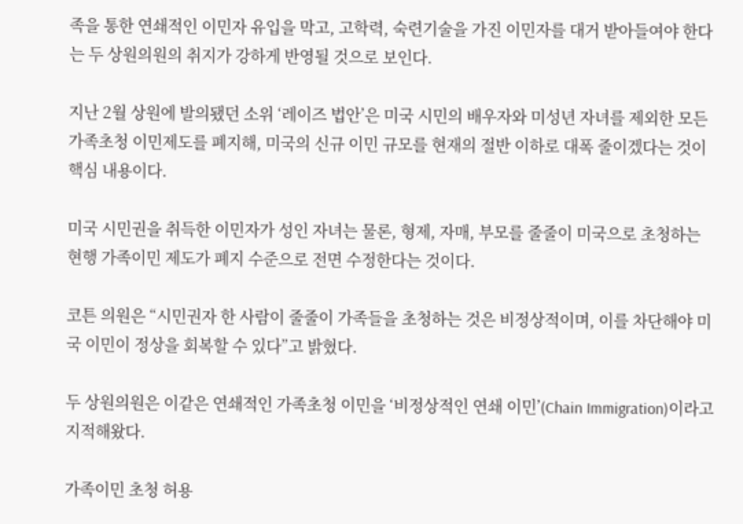족을 통한 연쇄적인 이민자 유입을 막고, 고학력, 숙련기술을 가진 이민자를 대거 받아들여야 한다는 두 상원의원의 취지가 강하게 반영될 것으로 보인다.

지난 2월 상원에 발의됐던 소위 ‘레이즈 법안’은 미국 시민의 배우자와 미성년 자녀를 제외한 모든 가족초청 이민제도를 폐지해, 미국의 신규 이민 규모를 현재의 절반 이하로 대폭 줄이겠다는 것이 핵심 내용이다.

미국 시민권을 취득한 이민자가 성인 자녀는 물론, 형제, 자매, 부모를 줄줄이 미국으로 초청하는 현행 가족이민 제도가 폐지 수준으로 전면 수정한다는 것이다.

코튼 의원은 “시민권자 한 사람이 줄줄이 가족들을 초청하는 것은 비정상적이며, 이를 차단해야 미국 이민이 정상을 회복할 수 있다”고 밝혔다.

두 상원의원은 이같은 연쇄적인 가족초청 이민을 ‘비정상적인 연쇄 이민’(Chain Immigration)이라고 지적해왔다.

가족이민 초청 허용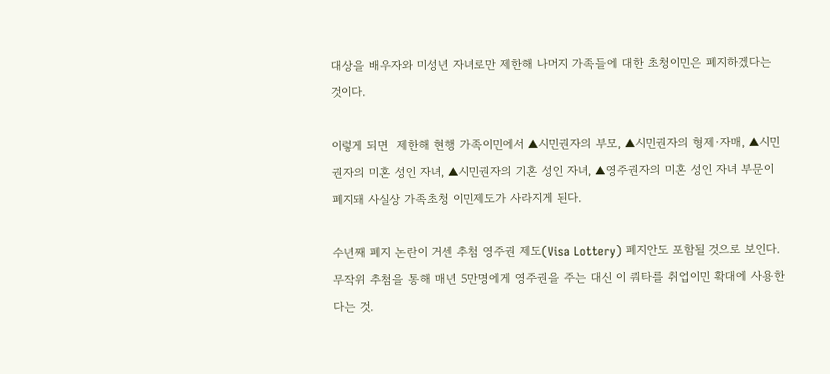대상을 배우자와 미성년 자녀로만 제한해 나머지 가족들에 대한 초청이민은 폐지하겠다는 것이다.

이렇게 되면  제한해 현행 가족이민에서 ▲시민권자의 부모, ▲시민권자의 형제·자매, ▲시민권자의 미혼 성인 자녀, ▲시민권자의 기혼 성인 자녀, ▲영주권자의 미혼 성인 자녀 부문이 폐지돼 사실상 가족초청 이민제도가 사라지게 된다.

수년째 폐지 논란이 거센 추첨 영주권 제도(Visa Lottery) 폐지안도 포함될 것으로 보인다. 무작위 추첨을 통해 매년 5만명에게 영주권을 주는 대신 이 쿼타를 취업이민 확대에 사용한다는 것.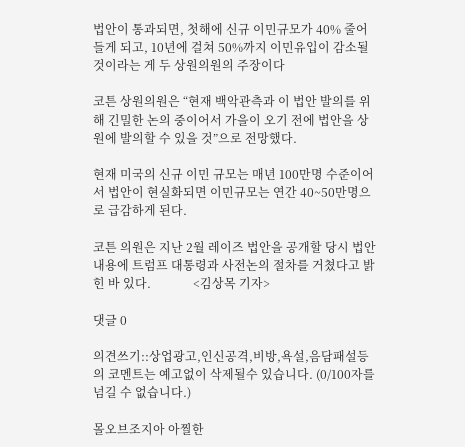법안이 통과되면, 첫해에 신규 이민규모가 40% 줄어들게 되고, 10년에 걸쳐 50%까지 이민유입이 감소될 것이라는 게 두 상원의원의 주장이다

코튼 상원의원은 “현재 백악관측과 이 법안 발의를 위해 긴밀한 논의 중이어서 가을이 오기 전에 법안을 상원에 발의할 수 있을 것”으로 전망했다.

현재 미국의 신규 이민 규모는 매년 100만명 수준이어서 법안이 현실화되면 이민규모는 연간 40~50만명으로 급감하게 된다.

코튼 의원은 지난 2월 레이즈 법안을 공개할 당시 법안 내용에 트럼프 대통령과 사전논의 절차를 거쳤다고 밝힌 바 있다.              <김상목 기자>

댓글 0

의견쓰기::상업광고,인신공격,비방,욕설,음담패설등의 코멘트는 예고없이 삭제될수 있습니다. (0/100자를 넘길 수 없습니다.)

몰오브조지아 아찔한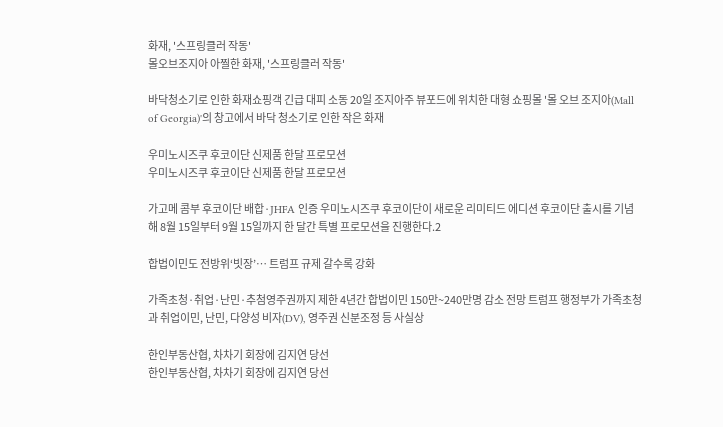화재, '스프링클러 작동'
몰오브조지아 아찔한 화재, '스프링클러 작동'

바닥청소기로 인한 화재쇼핑객 긴급 대피 소동 20일 조지아주 뷰포드에 위치한 대형 쇼핑몰 '몰 오브 조지아(Mall of Georgia)'의 창고에서 바닥 청소기로 인한 작은 화재

우미노시즈쿠 후코이단 신제품 한달 프로모션
우미노시즈쿠 후코이단 신제품 한달 프로모션

가고메 콤부 후코이단 배합·JHFA 인증 우미노시즈쿠 후코이단이 새로운 리미티드 에디션 후코이단 출시를 기념해 8월 15일부터 9월 15일까지 한 달간 특별 프로모션을 진행한다.2

합법이민도 전방위‘빗장’… 트럼프 규제 갈수록 강화

가족초청·취업·난민·추첨영주권까지 제한 4년간 합법이민 150만~240만명 감소 전망 트럼프 행정부가 가족초청과 취업이민, 난민, 다양성 비자(DV), 영주권 신분조정 등 사실상

한인부동산협, 차차기 회장에 김지연 당선
한인부동산협, 차차기 회장에 김지연 당선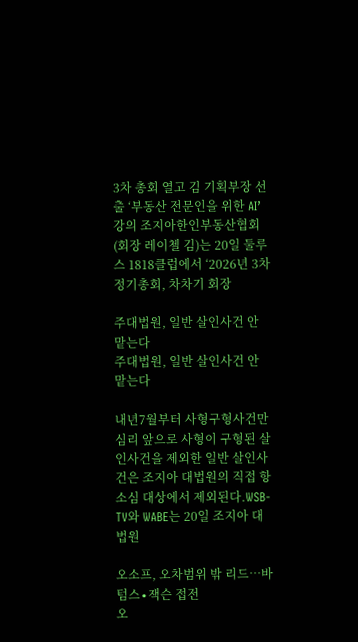3차 총회 열고 김 기획부장 선출 ‘부동산 전문인을 위한 AI’ 강의 조지아한인부동산협회(회장 레이첼 김)는 20일 둘루스 1818클럽에서 ‘2026년 3차 정기총회, 차차기 회장

주대법원, 일반 살인사건 안 맡는다
주대법원, 일반 살인사건 안 맡는다

내년7월부터 사형구형사건만 심리 앞으로 사형이 구형된 살인사건을 제외한 일반 살인사건은 조지아 대법원의 직접 항소심 대상에서 제외된다.WSB-TV와 WABE는 20일 조지아 대법원

오소프, 오차범위 밖 리드…바텀스∙잭슨 접전
오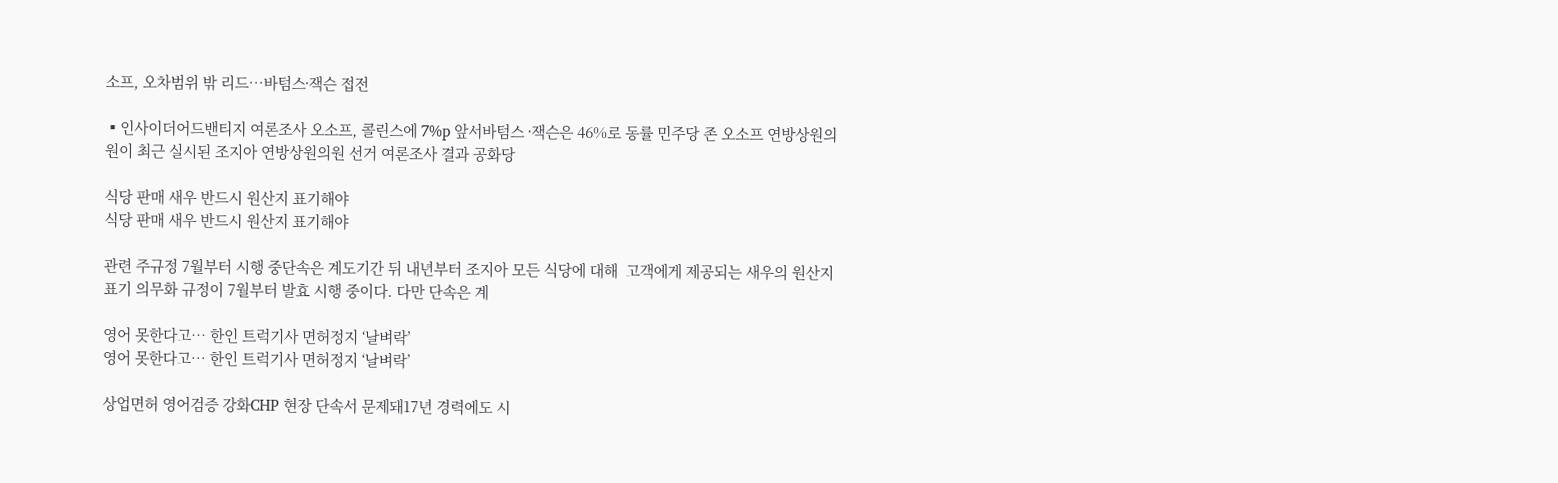소프, 오차범위 밖 리드…바텀스∙잭슨 접전

▪인사이더어드밴티지 여론조사 오소프, 콜린스에 7%p 앞서바텀스 ∙잭슨은 46%로 동률 민주당 존 오소프 연방상원의원이 최근 실시된 조지아 연방상원의원 선거 여론조사 결과 공화당

식당 판매 새우 반드시 원산지 표기해야
식당 판매 새우 반드시 원산지 표기해야

관련 주규정 7월부터 시행 중단속은 계도기간 뒤 내년부터 조지아 모든 식당에 대해  고객에게 제공되는 새우의 원산지 표기 의무화 규정이 7월부터 발효 시행 중이다. 다만 단속은 계

영어 못한다고… 한인 트럭기사 면허정지 ‘날벼락’
영어 못한다고… 한인 트럭기사 면허정지 ‘날벼락’

상업면허 영어검증 강화CHP 현장 단속서 문제돼17년 경력에도 시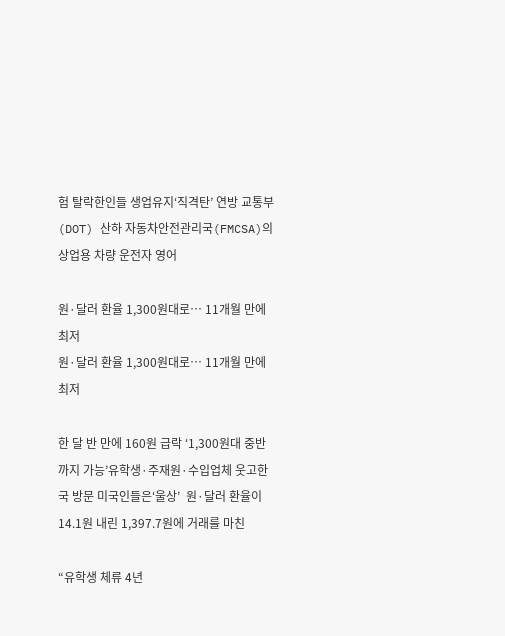험 탈락한인들 생업유지‘직격탄’ 연방 교통부(DOT) 산하 자동차안전관리국(FMCSA)의 상업용 차량 운전자 영어

원·달러 환율 1,300원대로… 11개월 만에 최저
원·달러 환율 1,300원대로… 11개월 만에 최저

한 달 반 만에 160원 급락 ‘1,300원대 중반까지 가능’유학생·주재원·수입업체 웃고한국 방문 미국인들은‘울상’  원·달러 환율이 14.1원 내린 1,397.7원에 거래를 마친

“유학생 체류 4년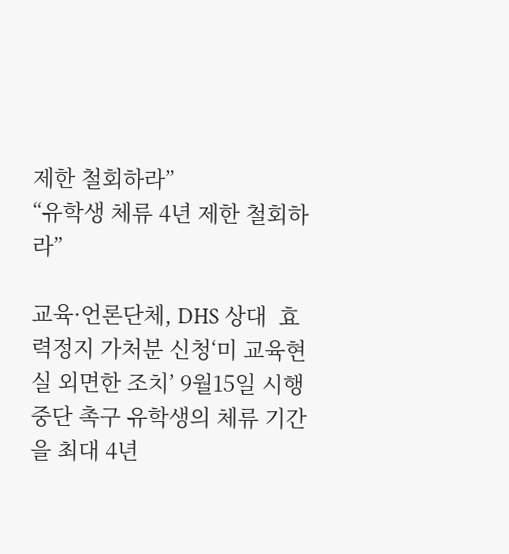제한 철회하라”
“유학생 체류 4년 제한 철회하라”

교육·언론단체, DHS 상대  효력정지 가처분 신청‘미 교육현실 외면한 조치’ 9월15일 시행 중단 촉구 유학생의 체류 기간을 최대 4년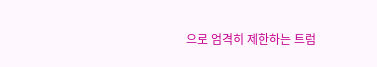으로 엄격히 제한하는 트럼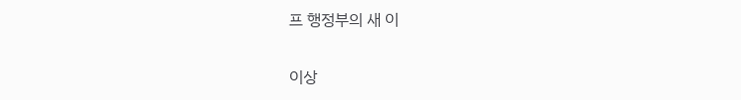프 행정부의 새 이

이상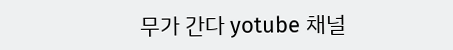무가 간다 yotube 채널